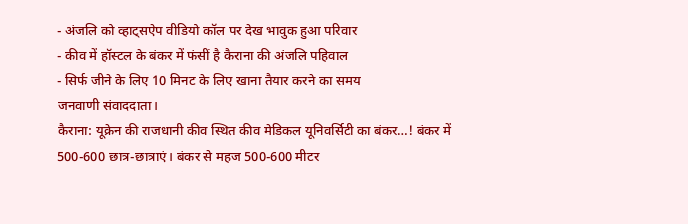- अंजलि को व्हाट्सऐप वीडियो कॉल पर देख भावुक हुआ परिवार
- कीव में हॉस्टल के बंकर में फंसीं है कैराना की अंजलि पहिवाल
- सिर्फ जीने के लिए 10 मिनट के लिए खाना तैयार करने का समय
जनवाणी संवाददाता।
कैराना: यूक्रेन की राजधानी कीव स्थित कीव मेडिकल यूनिवर्सिटी का बंकर…! बंकर में 500-600 छात्र-छात्राएं। बंकर से महज 500-600 मीटर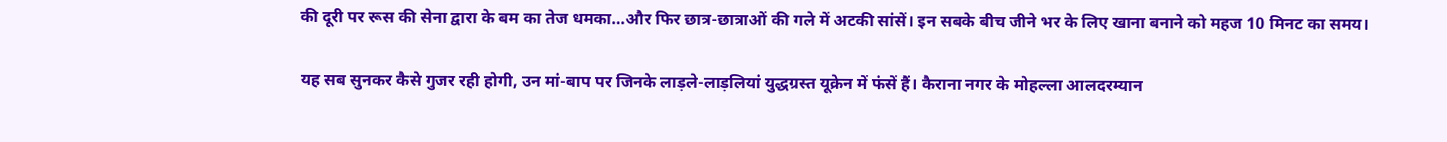की दूरी पर रूस की सेना द्वारा के बम का तेज धमका…और फिर छात्र-छात्राओं की गले में अटकी सांसें। इन सबके बीच जीने भर के लिए खाना बनाने को महज 10 मिनट का समय।

यह सब सुनकर कैसे गुजर रही होगी, उन मां-बाप पर जिनके लाड़ले-लाड़लियां युद्धग्रस्त यूक्रेन में फंसें हैं। कैराना नगर के मोहल्ला आलदरम्यान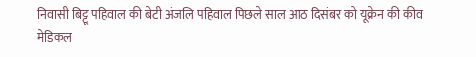निवासी बिट्टू पहिवाल की बेटी अंजलि पहिवाल पिछले साल आठ दिसंबर को यूक्रेन की कीव मेडिकल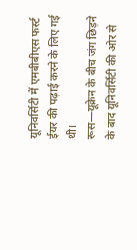यूनिवर्सिटी में एमबीबीएस फर्स्ट ईयर की पढ़ाई करने के लिए गई थी।
रूस—यूक्रेन के बीच जंग छिड़ने के बाद यूनिवर्सिटी की ओर से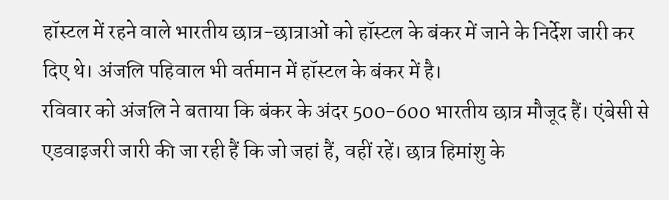हॉस्टल में रहने वाले भारतीय छात्र-छात्राओं को हॉस्टल के बंकर में जाने के निर्देश जारी कर दिए थे। अंजलि पहिवाल भी वर्तमान में हॉस्टल के बंकर में है।
रविवार को अंजलि ने बताया कि बंकर के अंदर 500-600 भारतीय छात्र मौजूद हैं। एंबेसी से एडवाइजरी जारी की जा रही हैं कि जो जहां हैं, वहीं रहें। छात्र हिमांशु के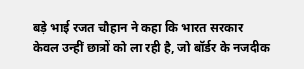बड़े भाई रजत चौहान ने कहा कि भारत सरकार केवल उन्हीं छात्रों को ला रही है, जो बॉर्डर के नजदीक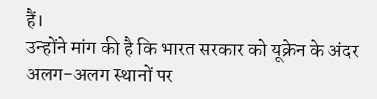हैं।
उन्होंने मांग की है कि भारत सरकार को यूक्रेन के अंदर अलग-अलग स्थानों पर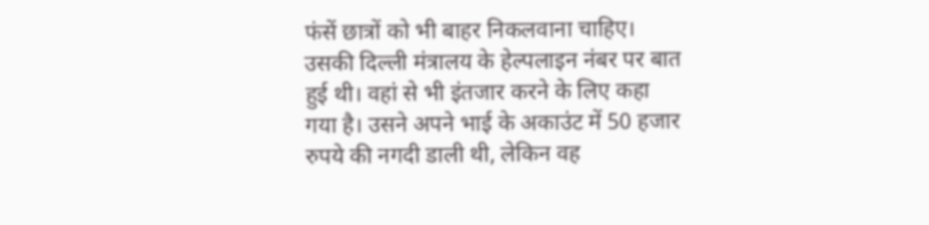फंसें छात्रों को भी बाहर निकलवाना चाहिए। उसकी दिल्ली मंत्रालय के हेल्पलाइन नंबर पर बात हुई थी। वहां से भी इंतजार करने के लिए कहा गया है। उसने अपने भाई के अकाउंट में 50 हजार रुपये की नगदी डाली थी, लेकिन वह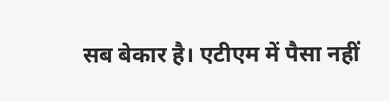सब बेकार है। एटीएम में पैसा नहीं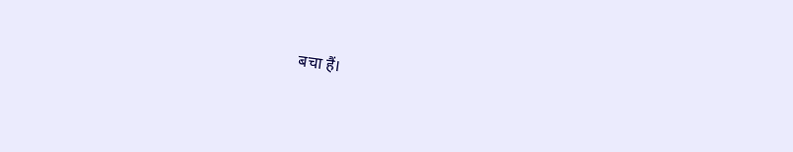बचा हैं।